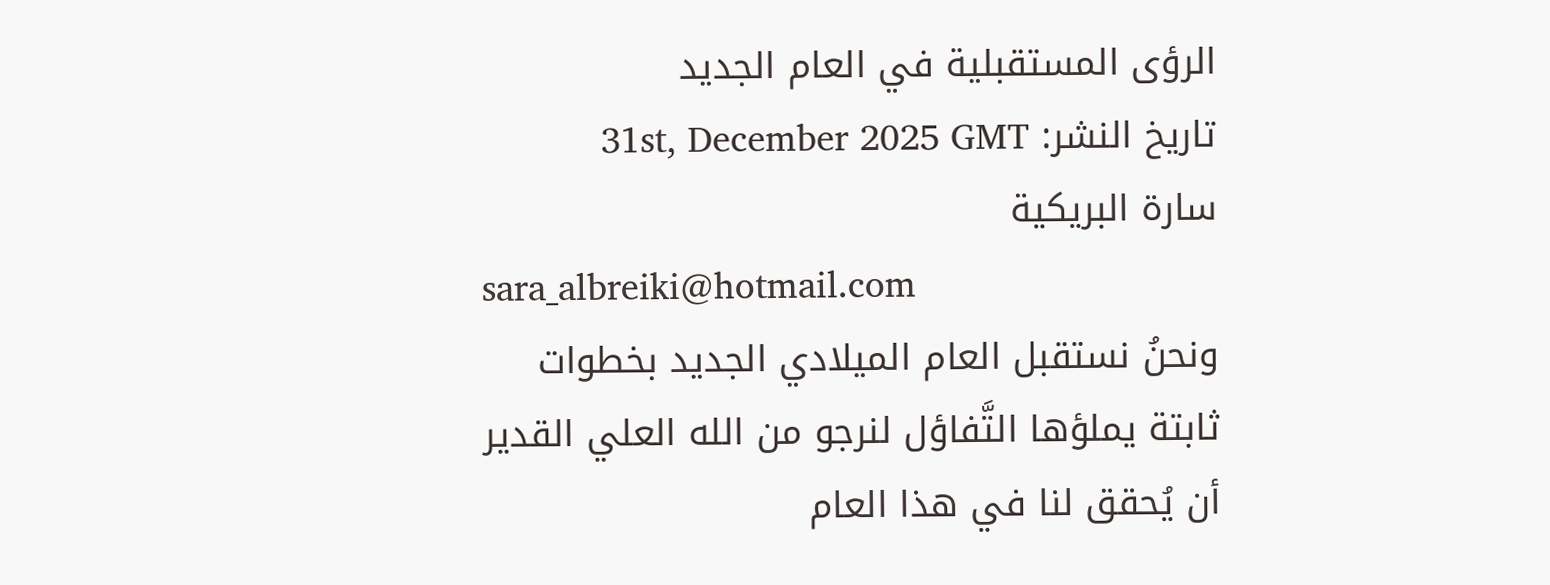الرؤى المستقبلية في العام الجديد
تاريخ النشر: 31st, December 2025 GMT
سارة البريكية
sara_albreiki@hotmail.com
ونحنُ نستقبل العام الميلادي الجديد بخطوات ثابتة يملؤها التَّفاؤل لنرجو من الله العلي القدير أن يُحقق لنا في هذا العام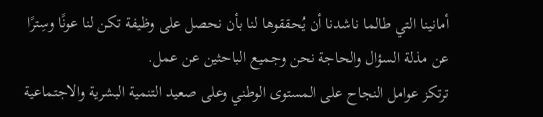أمانينا التي طالما ناشدنا أن يُحققوها لنا بأن نحصل على وظيفة تكن لنا عونًا وسِترًا عن مذلة السؤال والحاجة نحن وجميع الباحثين عن عمل.
ترتكز عوامل النجاح على المستوى الوطني وعلى صعيد التنمية البشرية والاجتماعية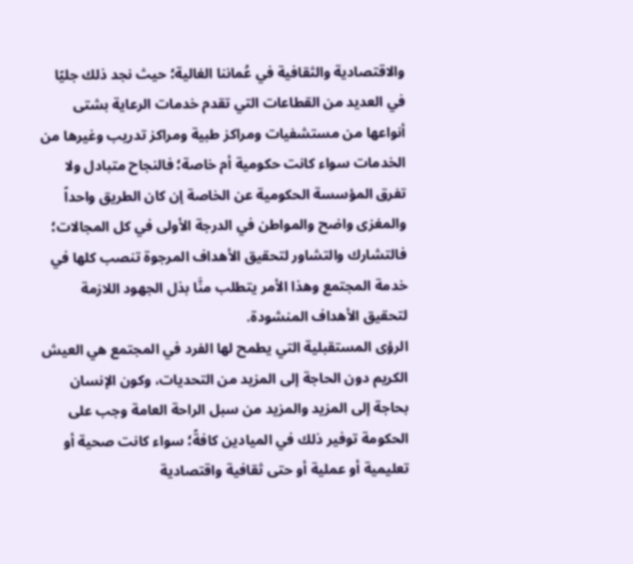والاقتصادية والثقافية في عُماننا الغالية؛ حيث نجد ذلك جليًا في العديد من القطاعات التي تقدم خدمات الرعاية بشتى أنواعها من مستشفيات ومراكز طبية ومراكز تدريب وغيرها من الخدمات سواء كانت حكومية أم خاصة؛ فالنجاح متبادل ولا تفرق المؤسسة الحكومية عن الخاصة إن كان الطريق واحداً والمغزى واضح والمواطن في الدرجة الأولى في كل المجالات؛ فالتشارك والتشاور لتحقيق الأهداف المرجوة تنصب كلها في خدمة المجتمع وهذا الأمر يتطلب منَّا بذل الجهود اللازمة لتحقيق الأهداف المنشودة.
الرؤى المستقبلية التي يطمح لها الفرد في المجتمع هي العيش الكريم دون الحاجة إلى المزيد من التحديات، وكون الإنسان بحاجة إلى المزيد والمزيد من سبل الراحة العامة وجب على الحكومة توفير ذلك في الميادين كافةً؛ سواء كانت صحية أو تعليمية أو عملية أو حتى ثقافية واقتصادية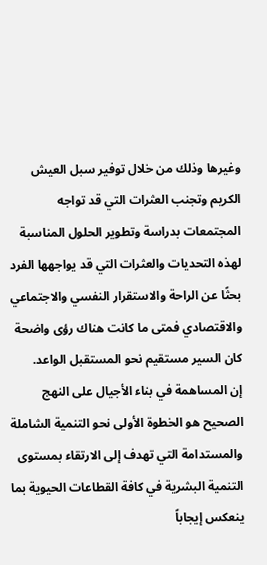وغيرها وذلك من خلال توفير سبل العيش الكريم وتجنب العثرات التي قد تواجه المجتمعات بدراسة وتطوير الحلول المناسبة لهذه التحديات والعثرات التي قد يواجهها الفرد بحثًا عن الراحة والاستقرار النفسي والاجتماعي والاقتصادي فمتى ما كانت هناك رؤى واضحة كان السير مستقيم نحو المستقبل الواعد.
إن المساهمة في بناء الأجيال على النهج الصحيح هو الخطوة الأولى نحو التنمية الشاملة والمستدامة التي تهدف إلى الارتقاء بمستوى التنمية البشرية في كافة القطاعات الحيوية بما ينعكس إيجاباً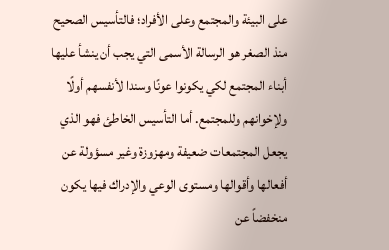على البيئة والمجتمع وعلى الأفراد؛ فالتأسيس الصحيح منذ الصغر هو الرسالة الأسمى التي يجب أن ينشأ عليها أبناء المجتمع لكي يكونوا عونًا وسندا لأنفسهم أولًا ولإخوانهم وللمجتمع. أما التأسيس الخاطئ فهو الذي يجعل المجتمعات ضعيفة ومهزوزة وغير مسؤولة عن أفعالها وأقوالها ومستوى الوعي والإدراك فيها يكون منخفضاً عن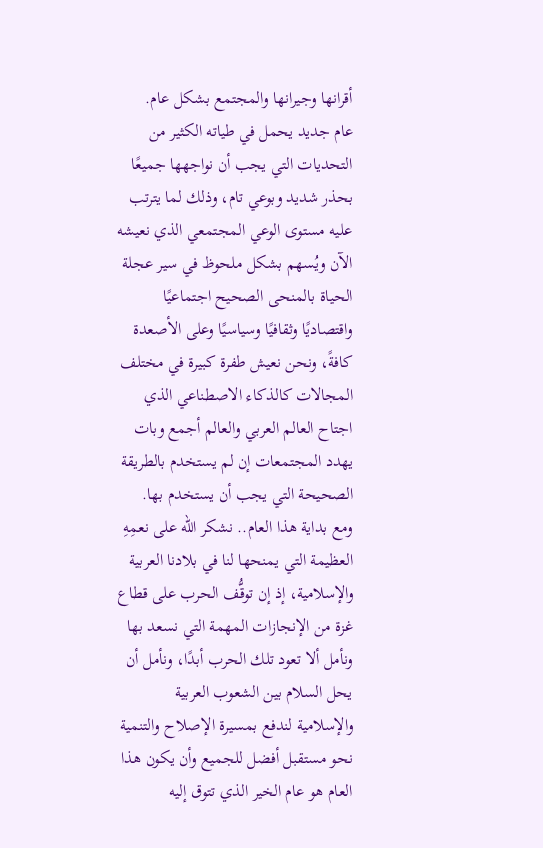أقرانها وجيرانها والمجتمع بشكل عام.
عام جديد يحمل في طياته الكثير من التحديات التي يجب أن نواجهها جميعًا بحذر شديد وبوعي تام، وذلك لما يترتب عليه مستوى الوعي المجتمعي الذي نعيشه الآن ويُسهم بشكل ملحوظ في سير عجلة الحياة بالمنحى الصحيح اجتماعيًا واقتصاديًا وثقافيًا وسياسيًا وعلى الأصعدة كافةً، ونحن نعيش طفرة كبيرة في مختلف المجالات كالذكاء الاصطناعي الذي اجتاح العالم العربي والعالم أجمع وبات يهدد المجتمعات إن لم يستخدم بالطريقة الصحيحة التي يجب أن يستخدم بها.
ومع بداية هذا العام.. نشكر الله على نعمِهِ العظيمة التي يمنحها لنا في بلادنا العربية والإسلامية، إذ إن توقُّف الحرب على قطاع غزة من الإنجازات المهمة التي نسعد بها ونأمل ألا تعود تلك الحرب أبدًا، ونأمل أن يحل السلام بين الشعوب العربية والإسلامية لندفع بمسيرة الإصلاح والتنمية نحو مستقبل أفضل للجميع وأن يكون هذا العام هو عام الخير الذي تتوق إليه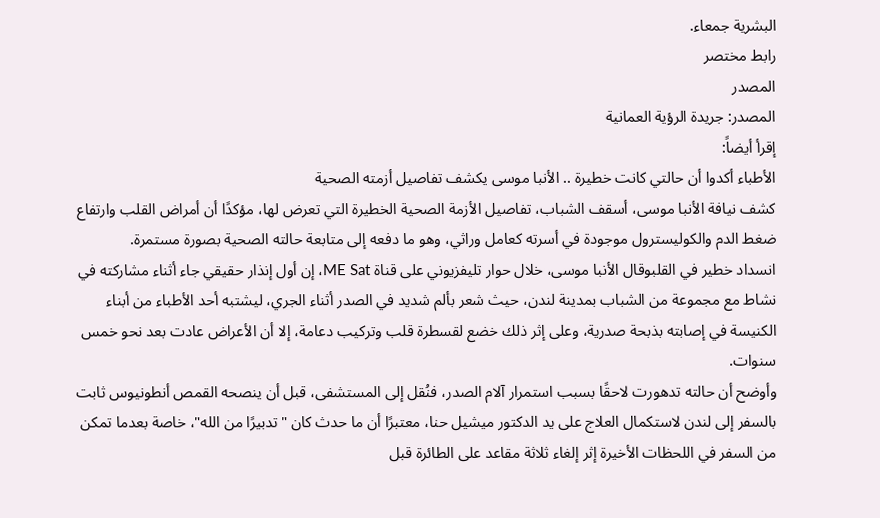البشرية جمعاء.
رابط مختصر
المصدر
المصدر: جريدة الرؤية العمانية
إقرأ أيضاً:
الأطباء أكدوا أن حالتي كانت خطيرة .. الأنبا موسى يكشف تفاصيل أزمته الصحية
كشف نيافة الأنبا موسى، أسقف الشباب، تفاصيل الأزمة الصحية الخطيرة التي تعرض لها، مؤكدًا أن أمراض القلب وارتفاع ضغط الدم والكوليسترول موجودة في أسرته كعامل وراثي، وهو ما دفعه إلى متابعة حالته الصحية بصورة مستمرة.
انسداد خطير في القلبوقال الأنبا موسى، خلال حوار تليفزيوني على قناة ME Sat، إن أول إنذار حقيقي جاء أثناء مشاركته في نشاط مع مجموعة من الشباب بمدينة لندن، حيث شعر بألم شديد في الصدر أثناء الجري، ليشتبه أحد الأطباء من أبناء الكنيسة في إصابته بذبحة صدرية، وعلى إثر ذلك خضع لقسطرة قلب وتركيب دعامة، إلا أن الأعراض عادت بعد نحو خمس سنوات.
وأوضح أن حالته تدهورت لاحقًا بسبب استمرار آلام الصدر، فنُقل إلى المستشفى، قبل أن ينصحه القمص أنطونيوس ثابت بالسفر إلى لندن لاستكمال العلاج على يد الدكتور ميشيل حنا، معتبرًا أن ما حدث كان "تدبيرًا من الله"، خاصة بعدما تمكن من السفر في اللحظات الأخيرة إثر إلغاء ثلاثة مقاعد على الطائرة قبل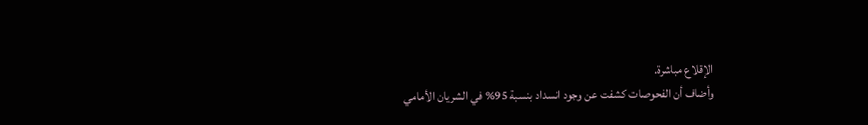الإقلاع مباشرة.
وأضاف أن الفحوصات كشفت عن وجود انسداد بنسبة 95% في الشريان الأمامي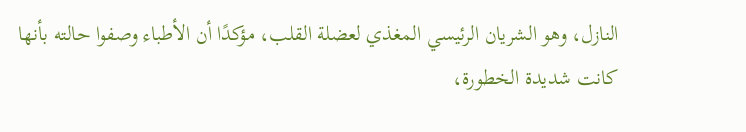النازل، وهو الشريان الرئيسي المغذي لعضلة القلب، مؤكدًا أن الأطباء وصفوا حالته بأنها كانت شديدة الخطورة،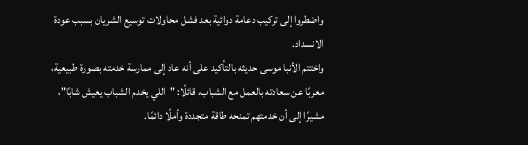واضطروا إلى تركيب دعامة دوائية بعد فشل محاولات توسيع الشريان بسبب عودة الانسداد.
واختتم الأنبا موسى حديثه بالتأكيد على أنه عاد إلى ممارسة خدمته بصورة طبيعية، معربًا عن سعادته بالعمل مع الشباب، قائلًا: "اللي يخدم الشباب يعيش شابًا"، مشيرًا إلى أن خدمتهم تمنحه طاقة متجددة وأملًا دائمًا.